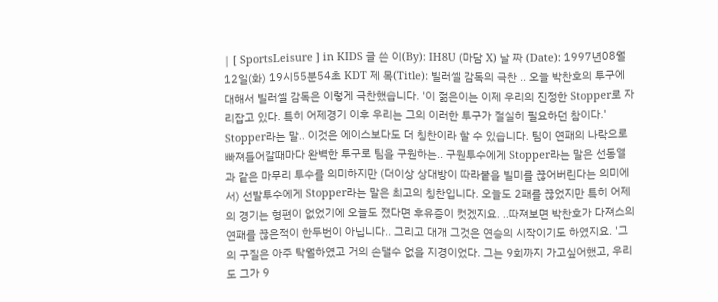| [ SportsLeisure ] in KIDS 글 쓴 이(By): IH8U (마담 X) 날 짜 (Date): 1997년08월12일(화) 19시55분54초 KDT 제 목(Title): 빌러셀 감독의 극찬 .. 오늘 박찬호의 투구에 대해서 빌러셀 감독은 이렇게 극찬했습니다. '이 젊은이는 이제 우리의 진정한 Stopper로 자리잡고 있다. 특히 어제경기 이후 우리는 그의 이러한 투구가 절실히 필요하던 참이다.' Stopper라는 말.. 이것은 에이스보다도 더 칭찬이라 할 수 있습니다. 팀이 연패의 나락으로 빠져들어갈때마다 완벽한 투구로 팀을 구원하는.. 구원투수에게 Stopper라는 말은 선동열과 같은 마무리 투수를 의미하지만 (더이상 상대방이 따라붙을 빌미를 끊어버린다는 의미에서) 선발투수에게 Stopper라는 말은 최고의 칭찬입니다. 오늘도 2패를 끊었지만 특히 어제의 경기는 형편이 없었기에 오늘도 졌다면 후유증이 컷겠지요. ..따져보면 박찬호가 다져스의 연패를 끊은적이 한두번이 아닙니다.. 그리고 대개 그것은 연승의 시작이기도 하였지요. '그의 구질은 아주 탁월하였고 거의 손댈수 없을 지경이었다. 그는 9회까지 가고싶어했고, 우리도 그가 9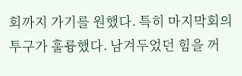회까지 가기를 원했다. 특히 마지막회의 투구가 훌륭했다. 남겨두었던 힘을 꺼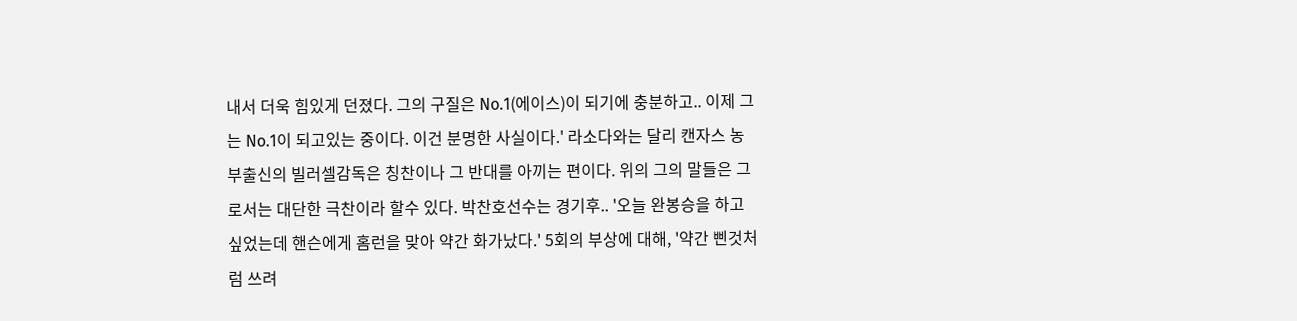내서 더욱 힘있게 던졌다. 그의 구질은 No.1(에이스)이 되기에 충분하고.. 이제 그는 No.1이 되고있는 중이다. 이건 분명한 사실이다.' 라소다와는 달리 캔자스 농부출신의 빌러셀감독은 칭찬이나 그 반대를 아끼는 편이다. 위의 그의 말들은 그로서는 대단한 극찬이라 할수 있다. 박찬호선수는 경기후.. '오늘 완봉승을 하고싶었는데 핸슨에게 홈런을 맞아 약간 화가났다.' 5회의 부상에 대해, '약간 삔것처럼 쓰려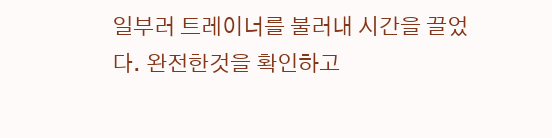일부러 트레이너를 불러내 시간을 끌었다. 완전한것을 확인하고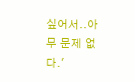싶어서..아무 문제 없다.'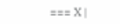=== X |